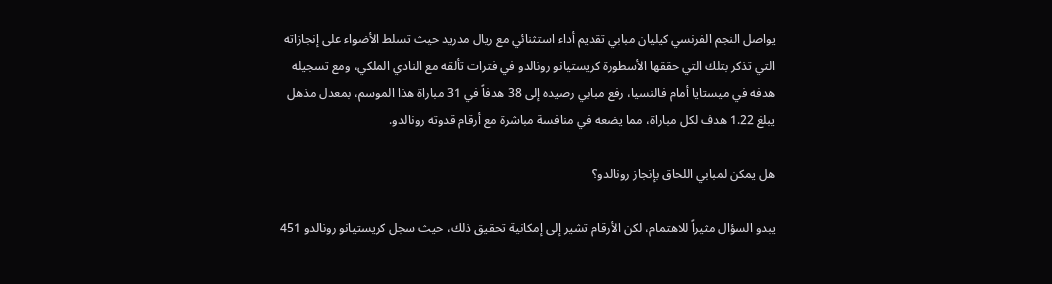يواصل النجم الفرنسي كيليان مبابي تقديم أداء استثنائي مع ريال مدريد حيث تسلط الأضواء على إنجازاته التي تذكر بتلك التي حققها الأسطورة كريستيانو رونالدو في فترات تألقه مع النادي الملكي، ومع تسجيله هدفه في ميستايا أمام فالنسيا، رفع مبابي رصيده إلى 38 هدفاً في 31 مباراة هذا الموسم، بمعدل مذهل يبلغ 1.22 هدف لكل مباراة، مما يضعه في منافسة مباشرة مع أرقام قدوته رونالدو.

هل يمكن لمبابي اللحاق بإنجاز رونالدو؟

يبدو السؤال مثيراً للاهتمام، لكن الأرقام تشير إلى إمكانية تحقيق ذلك، حيث سجل كريستيانو رونالدو 451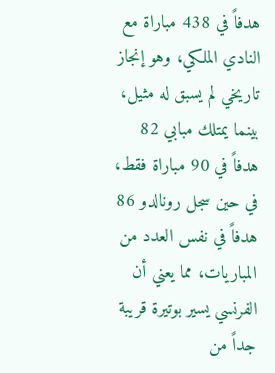هدفاً في 438 مباراة مع النادي الملكي، وهو إنجاز تاريخي لم يسبق له مثيل، بينما يمتلك مبابي 82 هدفاً في 90 مباراة فقط، في حين سجل رونالدو 86 هدفاً في نفس العدد من المباريات، مما يعني أن الفرنسي يسير بوتيرة قريبة جداً من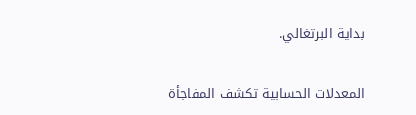بداية البرتغالي.

المعدلات الحسابية تكشف المفاجأة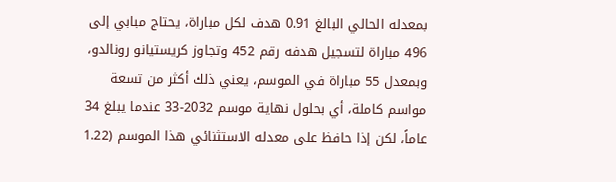بمعدله الحالي البالغ 0.91 هدف لكل مباراة، يحتاج مبابي إلى 496 مباراة لتسجيل هدفه رقم 452 وتجاوز كريستيانو رونالدو، وبمعدل 55 مباراة في الموسم، يعني ذلك أكثر من تسعة مواسم كاملة، أي بحلول نهاية موسم 2032-33 عندما يبلغ 34 عاماً، لكن إذا حافظ على معدله الاستثنائي هذا الموسم (1.22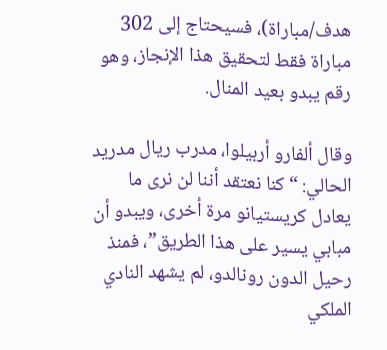هدف/مباراة)، فسيحتاج إلى 302 مباراة فقط لتحقيق هذا الإنجاز، وهو رقم يبدو بعيد المنال.

وقال ألفارو أربيلوا، مدرب ريال مدريد الحالي: “كنا نعتقد أننا لن نرى ما يعادل كريستيانو مرة أخرى، ويبدو أن مبابي يسير على هذا الطريق”، فمنذ رحيل الدون رونالدو، لم يشهد النادي الملكي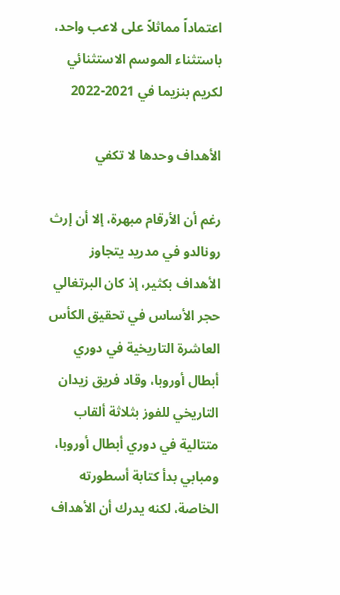اعتماداً مماثلاً على لاعب واحد، باستثناء الموسم الاستثنائي لكريم بنزيما في 2021-2022

الأهداف وحدها لا تكفي

رغم أن الأرقام مبهرة، إلا أن إرث رونالدو في مدريد يتجاوز الأهداف بكثير، إذ كان البرتغالي حجر الأساس في تحقيق الكأس العاشرة التاريخية في دوري أبطال أوروبا، وقاد فريق زيدان التاريخي للفوز بثلاثة ألقاب متتالية في دوري أبطال أوروبا، ومبابي بدأ كتابة أسطورته الخاصة، لكنه يدرك أن الأهداف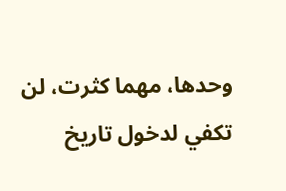وحدها، مهما كثرت، لن تكفي لدخول تاريخ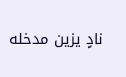نادٍ يزين مدخله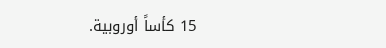15 كأساً أوروبية.